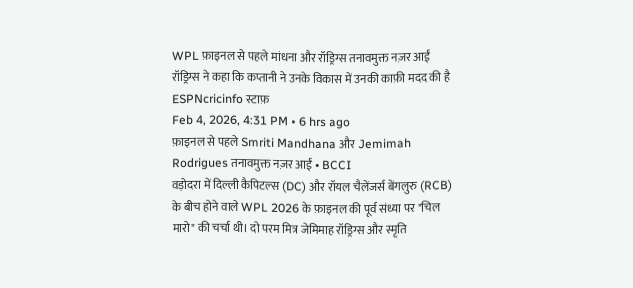WPL फ़ाइनल से पहले मांधना और रॉड्रिग्स तनावमुक्त नज़र आईं
रॉड्रिग्स ने कहा कि कप्तानी ने उनके विकास में उनकी काफ़ी मदद की है
ESPNcricinfo स्टाफ़
Feb 4, 2026, 4:31 PM • 6 hrs ago
फ़ाइनल से पहले Smriti Mandhana और Jemimah Rodrigues तनावमुक्त नज़र आईं • BCCI
वड़ोदरा में दिल्ली कैपिटल्स (DC) और रॉयल चैलेंजर्स बेंगलुरु (RCB) के बीच होने वाले WPL 2026 के फ़ाइनल की पूर्व संध्या पर "चिल मारो" की चर्चा थी। दो परम मित्र जेमिमाह रॉड्रिग्स और स्मृति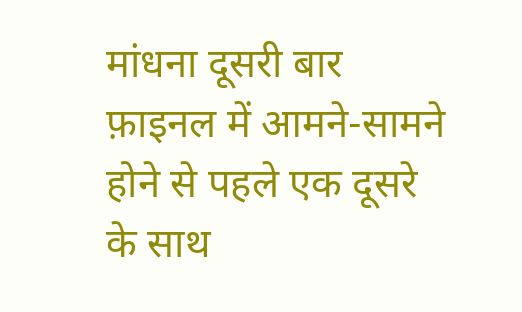मांधना दूसरी बार फ़ाइनल में आमने-सामने होने से पहले एक दूसरे के साथ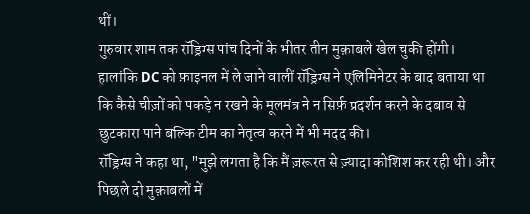थीं।
गुरुवार शाम तक रॉड्रिग्स पांच दिनों के भीतर तीन मुक़ाबले खेल चुकी होंगी। हालांकि DC को फ़ाइनल में ले जाने वालीं रॉड्रिग्स ने एलिमिनेटर के बाद बताया था कि कैसे चीज़ों को पकड़े न रखने के मूलमंत्र ने न सिर्फ़ प्रदर्शन करने के दबाव से छुटकारा पाने बल्कि टीम का नेतृत्व करने में भी मदद की।
रॉड्रिग्स ने कहा था, "मुझे लगता है कि मैं ज़रूरत से ज़्यादा कोशिश कर रही थी। और पिछले दो मुक़ाबलों में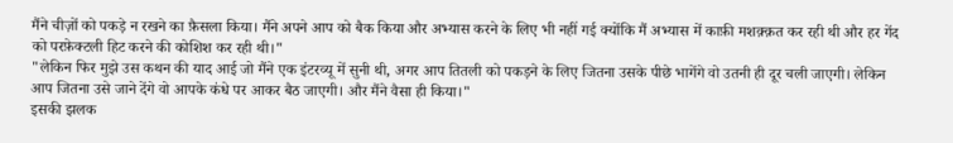मैंने चीज़ों को पकड़े न रखने का फ़ैसला किया। मैंने अपने आप को बैक किया और अभ्यास करने के लिए भी नहीं गई क्योंकि मैं अभ्यास में काफ़ी मशक़्क़त कर रही थी और हर गेंद को परफ़ेक्टली हिट करने की कोशिश कर रही थी।"
"लेकिन फिर मुझे उस कथन की याद आई जो मैंने एक इंटरव्यू में सुनी थी, अगर आप तितली को पकड़ने के लिए जितना उसके पीछे भागेंगे वो उतनी ही दूर चली जाएगी। लेकिन आप जितना उसे जाने देंगे वो आपके कंधे पर आकर बैठ जाएगी। और मैंने वैसा ही किया।"
इसकी झलक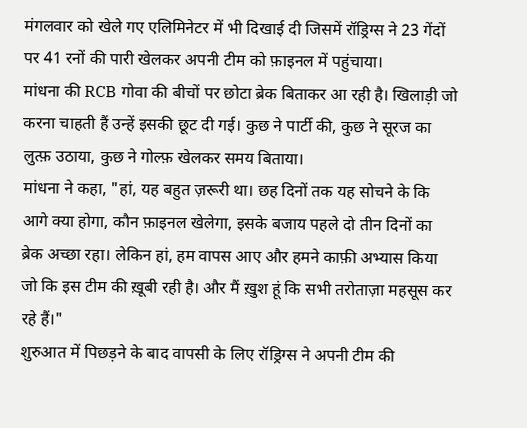मंगलवार को खेले गए एलिमिनेटर में भी दिखाई दी जिसमें रॉड्रिग्स ने 23 गेंदों पर 41 रनों की पारी खेलकर अपनी टीम को फ़ाइनल में पहुंचाया।
मांधना की RCB गोवा की बीचों पर छोटा ब्रेक बिताकर आ रही है। खिलाड़ी जो करना चाहती हैं उन्हें इसकी छूट दी गई। कुछ ने पार्टी की, कुछ ने सूरज का लुत्फ़ उठाया, कुछ ने गोल्फ़ खेलकर समय बिताया।
मांधना ने कहा, "हां, यह बहुत ज़रूरी था। छह दिनों तक यह सोचने के कि आगे क्या होगा, कौन फ़ाइनल खेलेगा, इसके बजाय पहले दो तीन दिनों का ब्रेक अच्छा रहा। लेकिन हां, हम वापस आए और हमने काफ़ी अभ्यास किया जो कि इस टीम की ख़ूबी रही है। और मैं ख़ुश हूं कि सभी तरोताज़ा महसूस कर रहे हैं।"
शुरुआत में पिछड़ने के बाद वापसी के लिए रॉड्रिग्स ने अपनी टीम की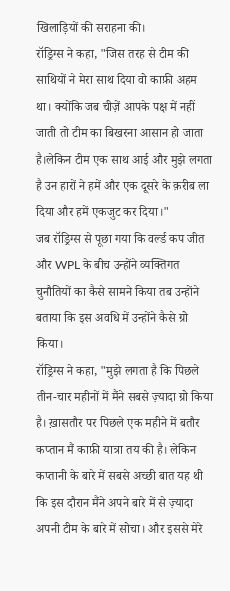खिलाड़ियों की सराहना की।
रॉड्रिग्स ने कहा, "जिस तरह से टीम की साथियों ने मेरा साथ दिया वो काफ़ी अहम था। क्योंकि जब चीज़ें आपके पक्ष में नहीं जाती तो टीम का बिखरना आसान हो जाता है।लेकिन टीम एक साथ आई और मुझे लगता है उन हारों ने हमें और एक दूसरे के क़रीब ला दिया और हमें एकजुट कर दिया।"
जब रॉड्रिग्स से पूछा गया कि वर्ल्ड कप जीत और WPL के बीच उन्होंने व्यक्तिगत चुनौतियों का कैसे सामने किया तब उन्होंने बताया कि इस अवधि में उन्होंने कैसे ग्रो किया।
रॉड्रिग्स ने कहा, "मुझे लगता है कि पिछले तीन-चार महीनों में मैंने सबसे ज़्यादा ग्रो किया है। ख़ासतौर पर पिछले एक महीने में बतौर कप्तान मैं काफ़ी यात्रा तय की है। लेकिन कप्तानी के बारे में सबसे अच्छी बात यह थी कि इस दौरान मैंने अपने बारे में से ज़्यादा अपनी टीम के बारे में सोचा। और इससे मेरे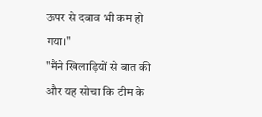ऊपर से दबाव भी कम हो गया।"
"मैंने खिलाड़ियों से बात की और यह सोचा कि टीम के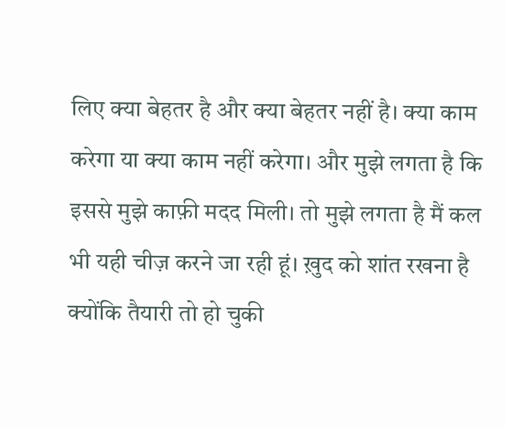लिए क्या बेहतर है और क्या बेहतर नहीं है। क्या काम करेगा या क्या काम नहीं करेगा। और मुझे लगता है कि इससे मुझे काफ़ी मदद मिली। तो मुझे लगता है मैं कल भी यही चीज़ करने जा रही हूं। ख़ुद को शांत रखना है क्योंकि तैयारी तो हो चुकी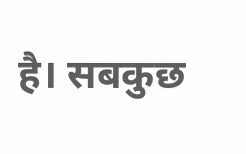है। सबकुछ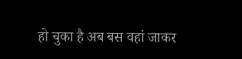हो चुका है अब बस वहां जाकर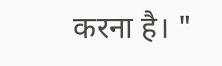करना है। "